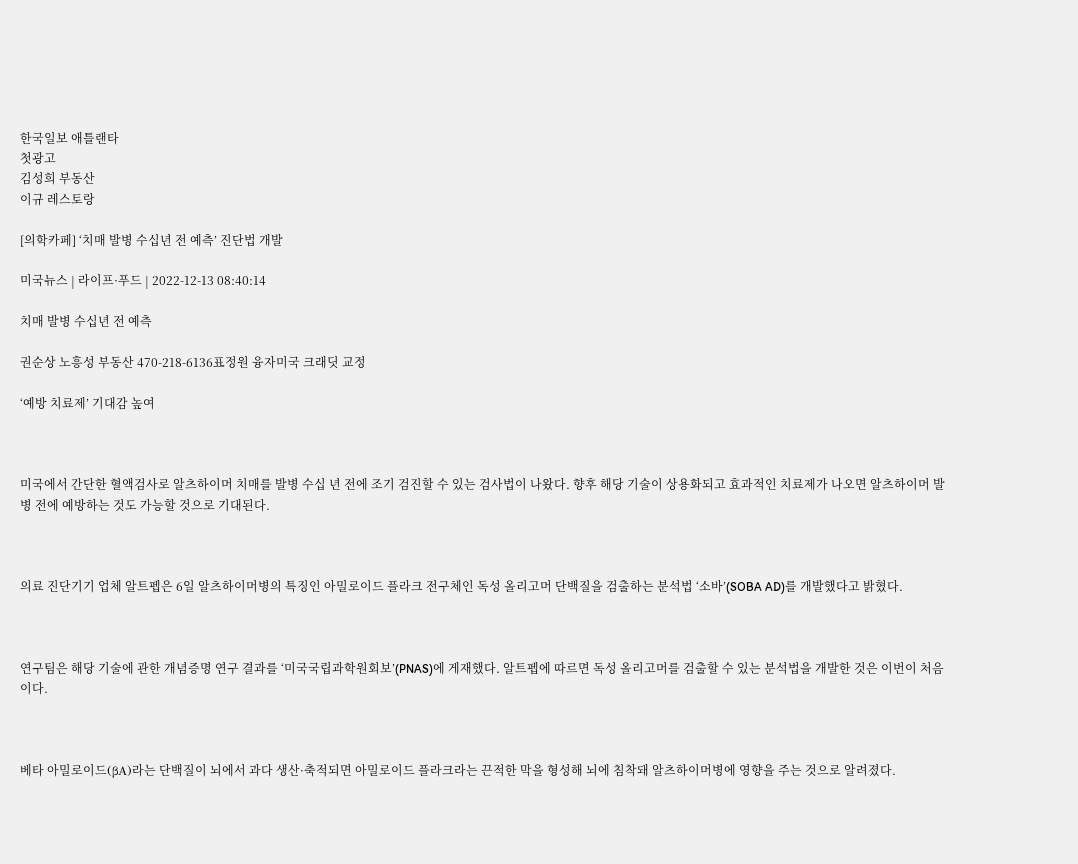한국일보 애틀랜타
첫광고
김성희 부동산
이규 레스토랑

[의학카페] ‘치매 발병 수십년 전 예측’ 진단법 개발

미국뉴스 | 라이프·푸드 | 2022-12-13 08:40:14

치매 발병 수십년 전 예측

권순상 노흥성 부동산 470-218-6136표정원 융자미국 크래딧 교정

‘예방 치료제’ 기대감 높여



미국에서 간단한 혈액검사로 알츠하이머 치매를 발병 수십 년 전에 조기 검진할 수 있는 검사법이 나왔다. 향후 해당 기술이 상용화되고 효과적인 치료제가 나오면 알츠하이머 발병 전에 예방하는 것도 가능할 것으로 기대된다.



의료 진단기기 업체 알트펩은 6일 알츠하이머병의 특징인 아밀로이드 플라크 전구체인 독성 올리고머 단백질을 검출하는 분석법 ‘소바’(SOBA AD)를 개발했다고 밝혔다.



연구팀은 해당 기술에 관한 개념증명 연구 결과를 ‘미국국립과학원회보’(PNAS)에 게재했다. 알트펩에 따르면 독성 올리고머를 검출할 수 있는 분석법을 개발한 것은 이번이 처음이다.



베타 아밀로이드(βA)라는 단백질이 뇌에서 과다 생산·축적되면 아밀로이드 플라크라는 끈적한 막을 형성해 뇌에 침착돼 알츠하이머병에 영향을 주는 것으로 알려졌다.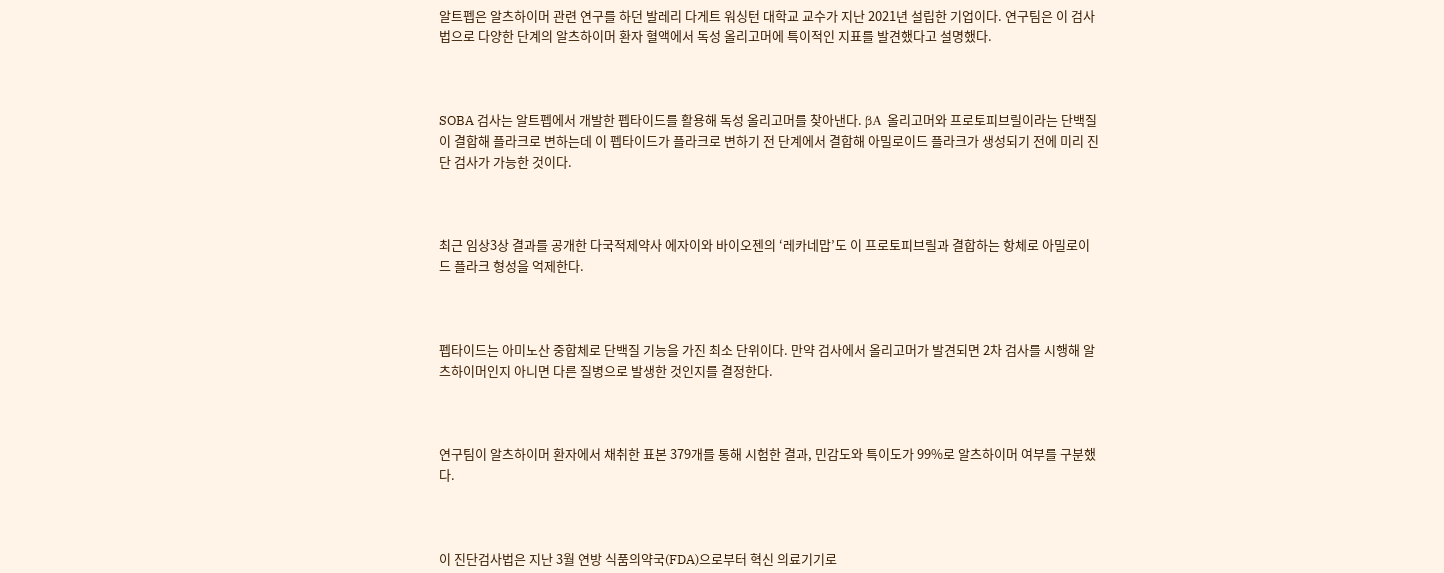알트펩은 알츠하이머 관련 연구를 하던 발레리 다게트 워싱턴 대학교 교수가 지난 2021년 설립한 기업이다. 연구팀은 이 검사법으로 다양한 단계의 알츠하이머 환자 혈액에서 독성 올리고머에 특이적인 지표를 발견했다고 설명했다.



SOBA 검사는 알트펩에서 개발한 펩타이드를 활용해 독성 올리고머를 찾아낸다. βA 올리고머와 프로토피브릴이라는 단백질이 결합해 플라크로 변하는데 이 펩타이드가 플라크로 변하기 전 단계에서 결합해 아밀로이드 플라크가 생성되기 전에 미리 진단 검사가 가능한 것이다.



최근 임상3상 결과를 공개한 다국적제약사 에자이와 바이오젠의 ‘레카네맙’도 이 프로토피브릴과 결합하는 항체로 아밀로이드 플라크 형성을 억제한다.



펩타이드는 아미노산 중합체로 단백질 기능을 가진 최소 단위이다. 만약 검사에서 올리고머가 발견되면 2차 검사를 시행해 알츠하이머인지 아니면 다른 질병으로 발생한 것인지를 결정한다.



연구팀이 알츠하이머 환자에서 채취한 표본 379개를 통해 시험한 결과, 민감도와 특이도가 99%로 알츠하이머 여부를 구분했다.



이 진단검사법은 지난 3월 연방 식품의약국(FDA)으로부터 혁신 의료기기로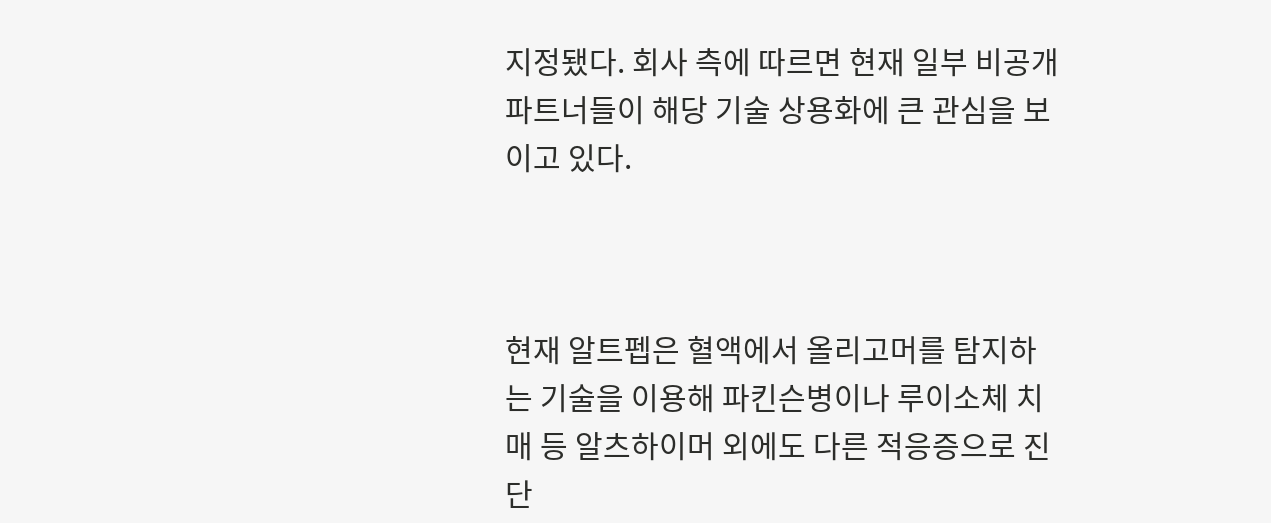지정됐다. 회사 측에 따르면 현재 일부 비공개 파트너들이 해당 기술 상용화에 큰 관심을 보이고 있다.



현재 알트펩은 혈액에서 올리고머를 탐지하는 기술을 이용해 파킨슨병이나 루이소체 치매 등 알츠하이머 외에도 다른 적응증으로 진단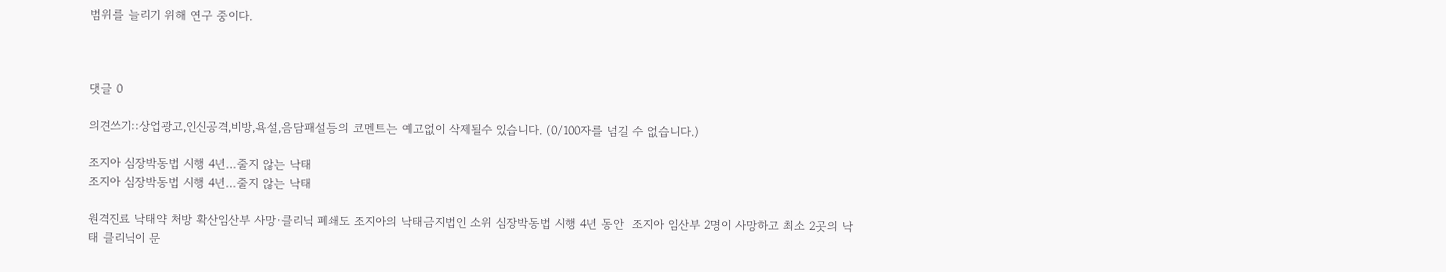범위를 늘리기 위해 연구 중이다.



댓글 0

의견쓰기::상업광고,인신공격,비방,욕설,음담패설등의 코멘트는 예고없이 삭제될수 있습니다. (0/100자를 넘길 수 없습니다.)

조지아 심장박동법 시행 4년…줄지 않는 낙태
조지아 심장박동법 시행 4년…줄지 않는 낙태

원격진료 낙태약 처방 확산임산부 사망∙클리닉 폐쇄도 조지아의 낙태금지법인 소위 심장박동법 시행 4년 동안  조지아 임산부 2명이 사망하고 최소 2곳의 낙태 클리닉이 문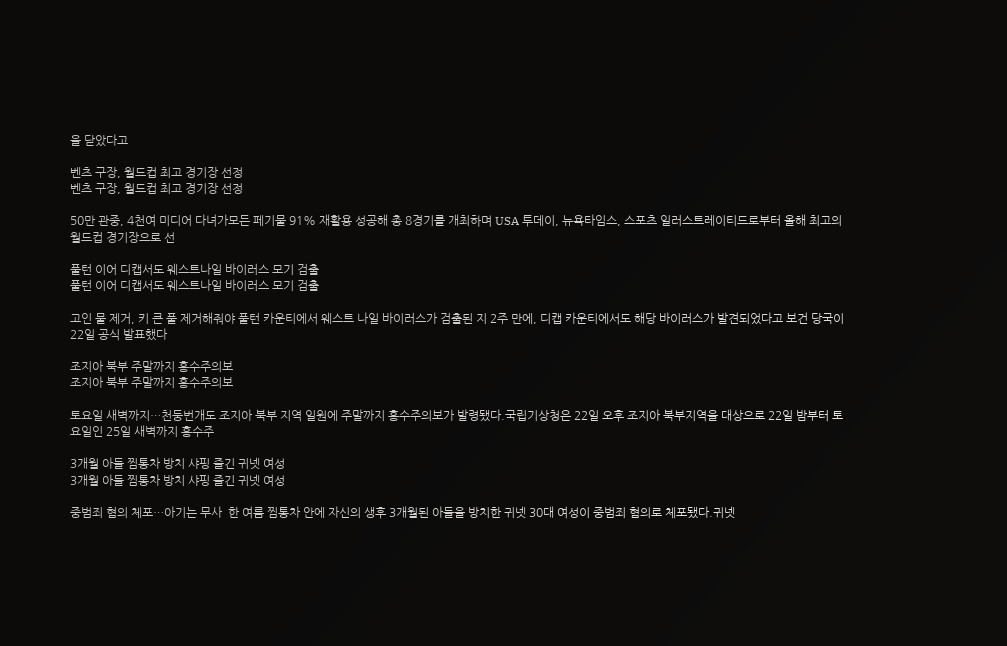을 닫았다고

벤츠 구장, 월드컵 최고 경기장 선정
벤츠 구장, 월드컵 최고 경기장 선정

50만 관중, 4천여 미디어 다녀가모든 페기물 91% 재활용 성공해 총 8경기를 개최하며 USA 투데이, 뉴욕타임스, 스포츠 일러스트레이티드로부터 올해 최고의 월드컵 경기장으로 선

풀턴 이어 디캡서도 웨스트나일 바이러스 모기 검출
풀턴 이어 디캡서도 웨스트나일 바이러스 모기 검출

고인 물 제거, 키 큰 풀 제거해줘야 풀턴 카운티에서 웨스트 나일 바이러스가 검출된 지 2주 만에, 디캡 카운티에서도 해당 바이러스가 발견되었다고 보건 당국이 22일 공식 발표했다

조지아 북부 주말까지 홍수주의보
조지아 북부 주말까지 홍수주의보

토요일 새벽까지…천둥번개도 조지아 북부 지역 일원에 주말까지 홍수주의보가 발령됐다.국립기상청은 22일 오후 조지아 북부지역을 대상으로 22일 밤부터 토요일인 25일 새벽까지 홍수주

3개월 아들 찜통차 방치 샤핑 즐긴 귀넷 여성
3개월 아들 찜통차 방치 샤핑 즐긴 귀넷 여성

중범죄 혐의 체포…아기는 무사  한 여름 찜통차 안에 자신의 생후 3개월된 아들을 방치한 귀넷 30대 여성이 중범죄 혐의로 체포됐다.귀넷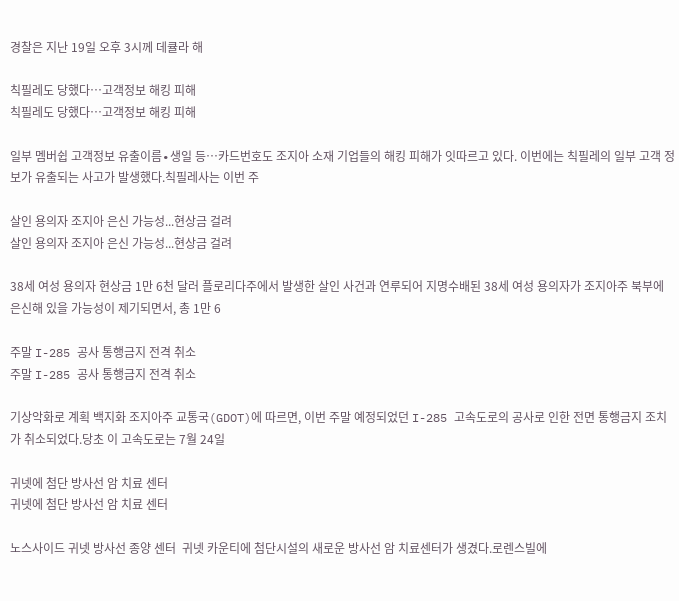경찰은 지난 19일 오후 3시께 데큘라 해

칙필레도 당했다…고객정보 해킹 피해
칙필레도 당했다…고객정보 해킹 피해

일부 멤버쉽 고객정보 유출이름∙생일 등…카드번호도 조지아 소재 기업들의 해킹 피해가 잇따르고 있다. 이번에는 칙필레의 일부 고객 정보가 유출되는 사고가 발생했다.칙필레사는 이번 주

살인 용의자 조지아 은신 가능성...현상금 걸려
살인 용의자 조지아 은신 가능성...현상금 걸려

38세 여성 용의자 현상금 1만 6천 달러 플로리다주에서 발생한 살인 사건과 연루되어 지명수배된 38세 여성 용의자가 조지아주 북부에 은신해 있을 가능성이 제기되면서, 총 1만 6

주말 I-285 공사 통행금지 전격 취소
주말 I-285 공사 통행금지 전격 취소

기상악화로 계획 백지화 조지아주 교통국(GDOT)에 따르면, 이번 주말 예정되었던 I-285 고속도로의 공사로 인한 전면 통행금지 조치가 취소되었다.당초 이 고속도로는 7월 24일

귀넷에 첨단 방사선 암 치료 센터
귀넷에 첨단 방사선 암 치료 센터

노스사이드 귀넷 방사선 종양 센터  귀넷 카운티에 첨단시설의 새로운 방사선 암 치료센터가 생겼다.로렌스빌에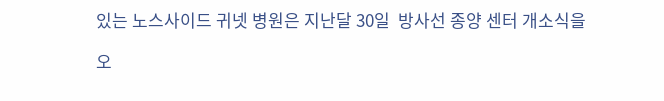있는 노스사이드 귀넷 병원은 지난달 30일  방사선 종양 센터 개소식을

오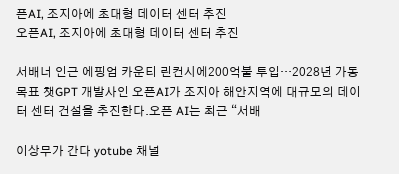픈AI, 조지아에 초대형 데이터 센터 추진
오픈AI, 조지아에 초대형 데이터 센터 추진

서배너 인근 에핑엄 카운티 린컨시에200억불 투입…2028년 가동 목표 챗GPT 개발사인 오픈AI가 조지아 해안지역에 대규모의 데이터 센터 건설을 추진한다.오픈 AI는 최근 “서배

이상무가 간다 yotube 채널